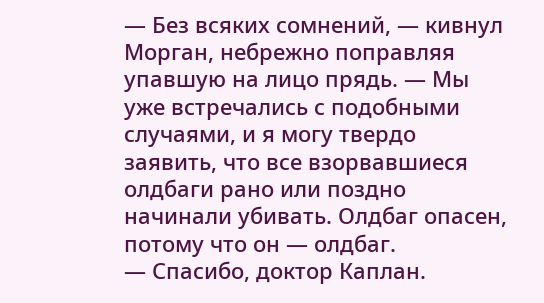— Без всяких сомнений, — кивнул Морган, небрежно поправляя упавшую на лицо прядь. — Мы уже встречались с подобными случаями, и я могу твердо заявить, что все взорвавшиеся олдбаги рано или поздно начинали убивать. Олдбаг опасен, потому что он — олдбаг.
— Спасибо, доктор Каплан.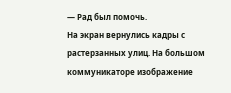— Рад был помочь.
На экран вернулись кадры с растерзанных улиц. На большом коммуникаторе изображение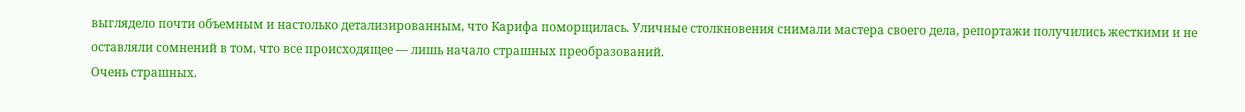выглядело почти объемным и настолько детализированным, что Карифа поморщилась. Уличные столкновения снимали мастера своего дела, репортажи получились жесткими и не оставляли сомнений в том, что все происходящее — лишь начало страшных преобразований.
Очень страшных.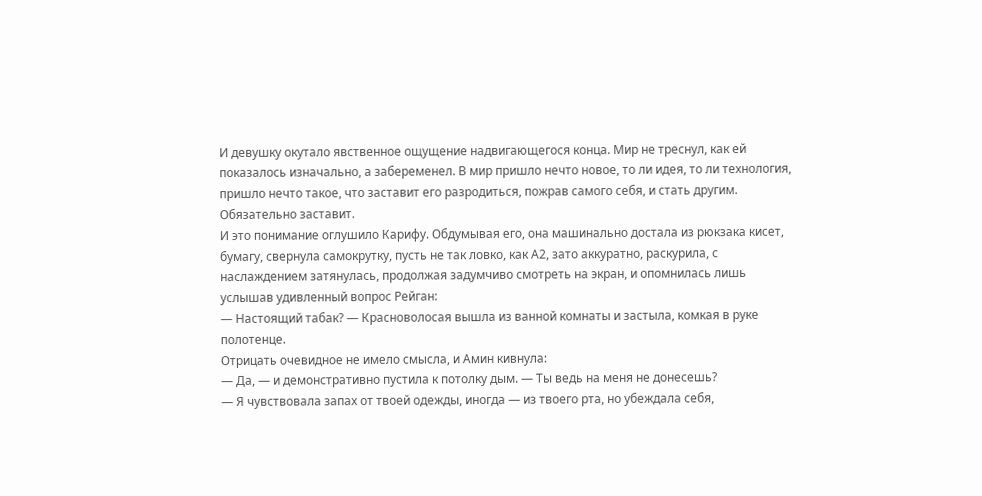И девушку окутало явственное ощущение надвигающегося конца. Мир не треснул, как ей показалось изначально, а забеременел. В мир пришло нечто новое, то ли идея, то ли технология, пришло нечто такое, что заставит его разродиться, пожрав самого себя, и стать другим.
Обязательно заставит.
И это понимание оглушило Карифу. Обдумывая его, она машинально достала из рюкзака кисет, бумагу, свернула самокрутку, пусть не так ловко, как А2, зато аккуратно, раскурила, с наслаждением затянулась, продолжая задумчиво смотреть на экран, и опомнилась лишь услышав удивленный вопрос Рейган:
— Настоящий табак? — Красноволосая вышла из ванной комнаты и застыла, комкая в руке полотенце.
Отрицать очевидное не имело смысла, и Амин кивнула:
— Да, — и демонстративно пустила к потолку дым. — Ты ведь на меня не донесешь?
— Я чувствовала запах от твоей одежды, иногда — из твоего рта, но убеждала себя,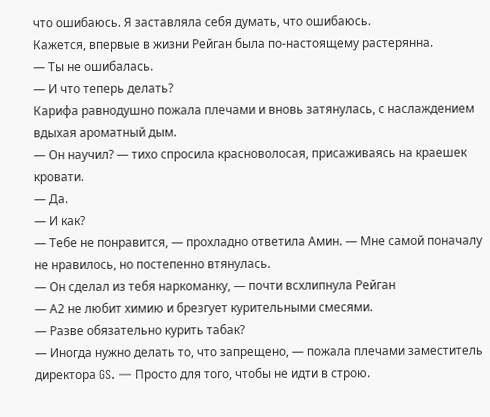что ошибаюсь. Я заставляла себя думать, что ошибаюсь.
Кажется, впервые в жизни Рейган была по-настоящему растерянна.
— Ты не ошибалась.
— И что теперь делать?
Карифа равнодушно пожала плечами и вновь затянулась, с наслаждением вдыхая ароматный дым.
— Он научил? — тихо спросила красноволосая, присаживаясь на краешек кровати.
— Да.
— И как?
— Тебе не понравится, — прохладно ответила Амин. — Мне самой поначалу не нравилось, но постепенно втянулась.
— Он сделал из тебя наркоманку, — почти всхлипнула Рейган
— А2 не любит химию и брезгует курительными смесями.
— Разве обязательно курить табак?
— Иногда нужно делать то, что запрещено, — пожала плечами заместитель директора GS. — Просто для того, чтобы не идти в строю.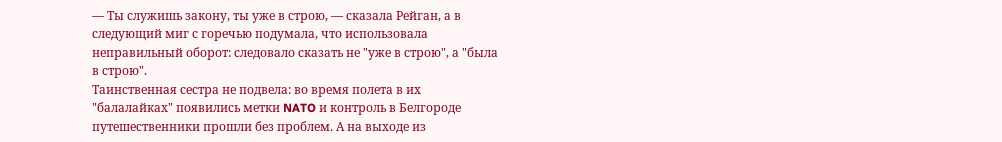— Ты служишь закону, ты уже в строю, — сказала Рейган, а в следующий миг с горечью подумала, что использовала неправильный оборот: следовало сказать не "уже в строю", а "была в строю".
Таинственная сестра не подвела: во время полета в их "балалайках" появились метки NATO и контроль в Белгороде путешественники прошли без проблем. А на выходе из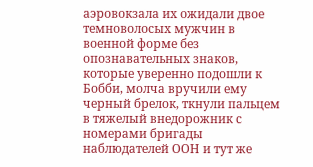аэровокзала их ожидали двое темноволосых мужчин в военной форме без опознавательных знаков, которые уверенно подошли к Бобби, молча вручили ему черный брелок, ткнули пальцем в тяжелый внедорожник с номерами бригады наблюдателей ООН и тут же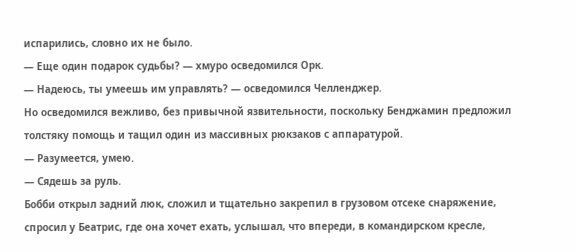испарились, словно их не было.
— Еще один подарок судьбы? — хмуро осведомился Орк.
— Надеюсь, ты умеешь им управлять? — осведомился Челленджер.
Но осведомился вежливо, без привычной язвительности, поскольку Бенджамин предложил толстяку помощь и тащил один из массивных рюкзаков с аппаратурой.
— Разумеется, умею.
— Сядешь за руль.
Бобби открыл задний люк, сложил и тщательно закрепил в грузовом отсеке снаряжение, спросил у Беатрис, где она хочет ехать, услышал, что впереди, в командирском кресле,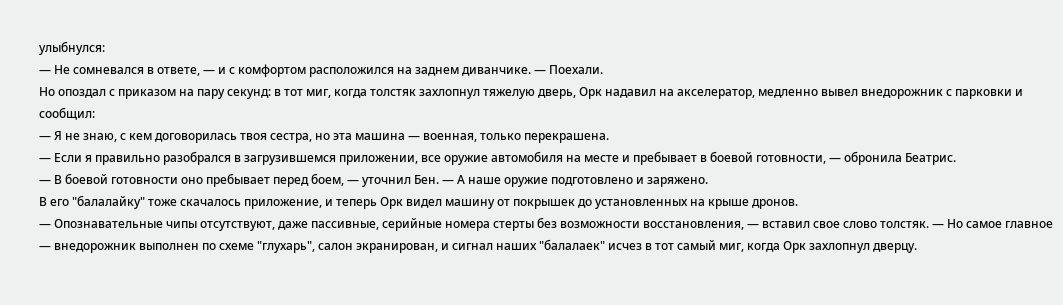улыбнулся:
— Не сомневался в ответе, — и с комфортом расположился на заднем диванчике. — Поехали.
Но опоздал с приказом на пару секунд: в тот миг, когда толстяк захлопнул тяжелую дверь, Орк надавил на акселератор, медленно вывел внедорожник с парковки и сообщил:
— Я не знаю, с кем договорилась твоя сестра, но эта машина — военная, только перекрашена.
— Если я правильно разобрался в загрузившемся приложении, все оружие автомобиля на месте и пребывает в боевой готовности, — обронила Беатрис.
— В боевой готовности оно пребывает перед боем, — уточнил Бен. — А наше оружие подготовлено и заряжено.
В его "балалайку" тоже скачалось приложение, и теперь Орк видел машину от покрышек до установленных на крыше дронов.
— Опознавательные чипы отсутствуют, даже пассивные, серийные номера стерты без возможности восстановления, — вставил свое слово толстяк. — Но самое главное — внедорожник выполнен по схеме "глухарь", салон экранирован, и сигнал наших "балалаек" исчез в тот самый миг, когда Орк захлопнул дверцу.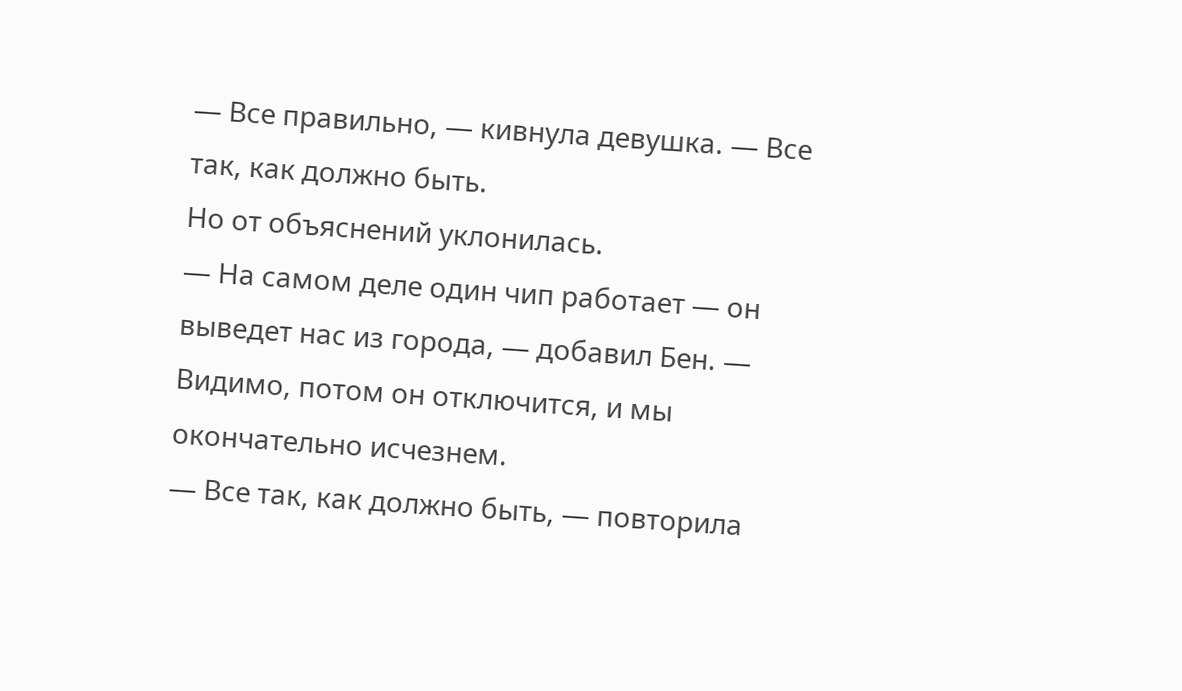— Все правильно, — кивнула девушка. — Все так, как должно быть.
Но от объяснений уклонилась.
— На самом деле один чип работает — он выведет нас из города, — добавил Бен. — Видимо, потом он отключится, и мы окончательно исчезнем.
— Все так, как должно быть, — повторила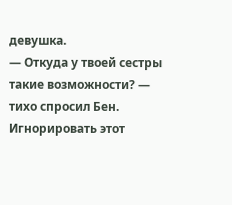девушка.
— Откуда у твоей сестры такие возможности? — тихо спросил Бен.
Игнорировать этот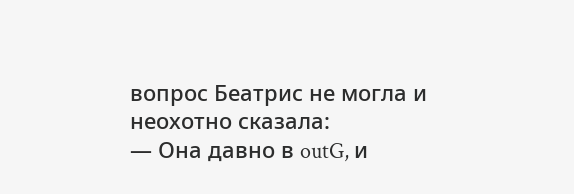вопрос Беатрис не могла и неохотно сказала:
— Она давно в outG, и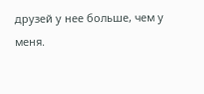друзей у нее больше, чем у меня.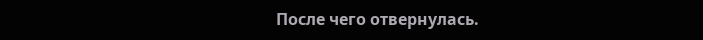После чего отвернулась.